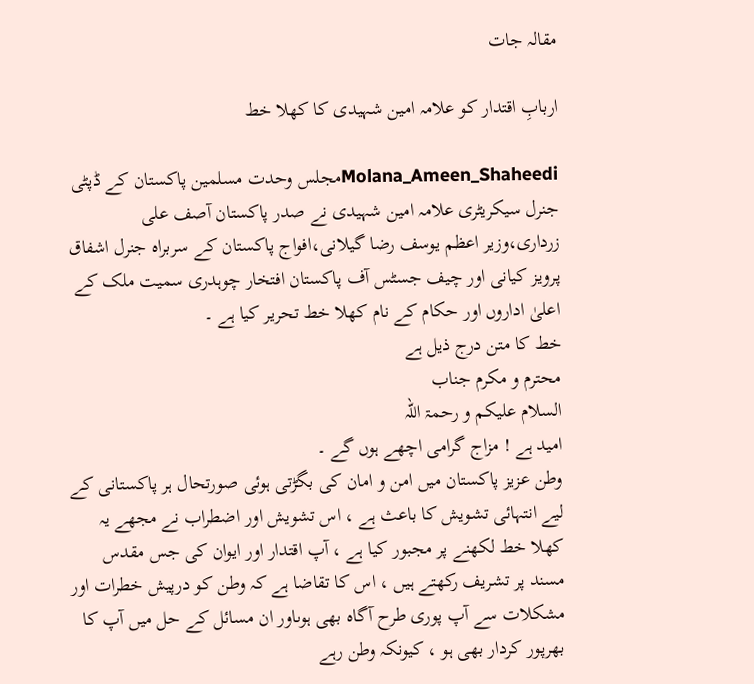مقالہ جات

اربابِ اقتدار کو علامہ امین شہیدی کا کھلا خط

Molana_Ameen_Shaheediمجلس وحدت مسلمین پاکستان کے ڈپٹی جنرل سیکریٹری علامہ امین شہیدی نے صدر پاکستان آصف علی زرداری،وزیر اعظم یوسف رضا گیلانی،افواج پاکستان کے سربراہ جنرل اشفاق پرویز کیانی اور چیف جسٹس آف پاکستان افتخار چوہدری سمیت ملک کے اعلیٰ اداروں اور حکام کے نام کھلا خط تحریر کیا ہے ۔
خط کا متن درج ذیل ہے
محترم و مکرم جناب
السلام علیکم و رحمۃ اللہ
امید ہے ! مزاج گرامی اچھے ہوں گے ۔
وطن عزیز پاکستان میں امن و امان کی بگڑتی ہوئی صورتحال ہر پاکستانی کے لیے انتہائی تشویش کا باعث ہے ، اس تشویش اور اضطراب نے مجھے یہ کھلا خط لکھنے پر مجبور کیا ہے ، آپ اقتدار اور ایوان کی جس مقدس مسند پر تشریف رکھتے ہیں ، اس کا تقاضا ہے کہ وطن کو درپیش خطرات اور مشکلات سے آپ پوری طرح آگاہ بھی ہوںاور ان مسائل کے حل میں آپ کا بھرپور کردار بھی ہو ، کیونکہ وطن رہے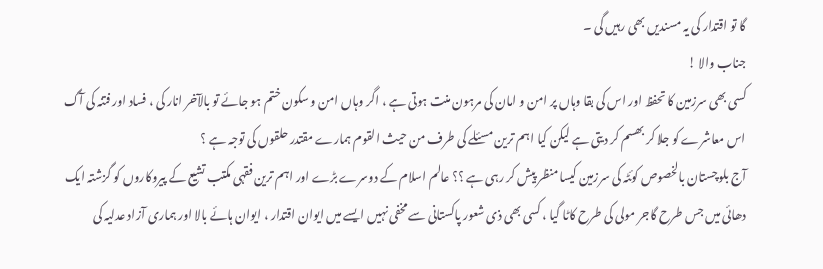گا تو اقتدار کی یہ مسندیں بھی رہیں گی ۔
جناب والا !
کسی بھی سرزمین کا تحفظ اور اس کی بقا وہاں پر امن و امان کی مرہون منت ہوتی ہے ، اگر وہاں امن و سکون ختم ہو جائے تو بالآخر انار کی ، فساد اور فتنہ کی آگ اس معاشرے کو جلا کر بھسم کر دیتی ہے لیکن کیا اہم ترین مسئلے کی طرف من حیث القوم ہمارے مقتدر حلقوں کی توجہ ہے ؟
آج بلوچستان بالخصوص کوئٹہ کی سرزمین کیسا منظر پیش کر رہی ہے ؟؟ عالم اسلام کے دوسرے بڑے اور اہم ترین فقہی مکتب تشیع کے پیروکاروں کو گزشتہ ایک دھائی میں جس طرح گاجر مولی کی طرح کاٹا گیا ، کسی بھی ذی شعور پاکستانی سے مخفی نہیں ایسے میں ایوان اقتدار ، ایوان ہائے بالا اور ہماری آزاد عدلیہ کی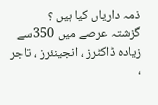ذمہ داریاں کیا ہیں ؟
گزشتہ عرصے میں 350سے زیادہ ڈاکٹرز ، انجینئرز ، تاجر ،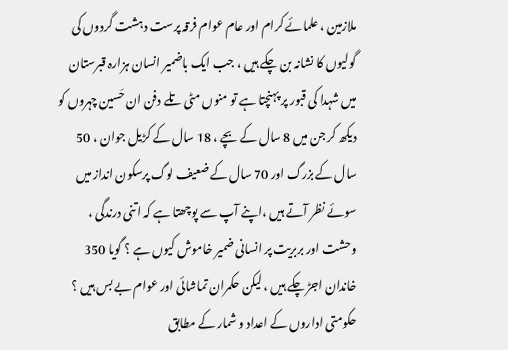ملازمین ، علمائے کرام اور عام عوام فرقہ پرست دہشت گردوں کی گولیوں کا نشانہ بن چکے ہیں ، جب ایک باضمیر انسان ہزارہ قبرستان میں شہدا کی قبور پر پہنچتا ہے تو منوں مٹی تلے دفن ان حَسین چہروں کو دیکھ کر جن میں 8 سال کے بچے ، 18 سال کے کڑیل جوان ، 50 سال کے بزرگ اور 70 سال کے ضعیف لوگ پرسکون انداز میں سوئے نظر آتے ہیں ،اپنے آپ سے پوچھتا ہے کہ اتنی درندگی ، وحشت اور بربریت پر انسانی ضمیر خاموش کیوں ہے ؟ گویا 350 خاندان اجڑ چکے ہیں ، لیکن حکمران تماشائی اور عوام بے بس ہیں ؟ حکومتی اداروں کے اعداد و شمار کے مطابق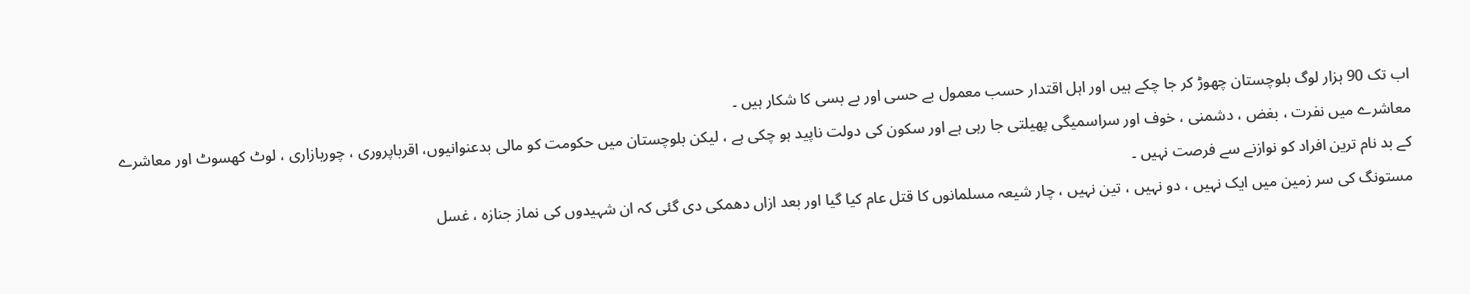اب تک 90 ہزار لوگ بلوچستان چھوڑ کر جا چکے ہیں اور اہل اقتدار حسب معمول بے حسی اور بے بسی کا شکار ہیں ۔
معاشرے میں نفرت ، بغض ، دشمنی ، خوف اور سراسمیگی پھیلتی جا رہی ہے اور سکون کی دولت ناپید ہو چکی ہے ، لیکن بلوچستان میں حکومت کو مالی بدعنوانیوں، اقرباپروری ، چوربازاری ، لوٹ کھسوٹ اور معاشرے کے بد نام ترین افراد کو نوازنے سے فرصت نہیں ۔
مستونگ کی سر زمین میں ایک نہیں ، دو نہیں ، تین نہیں ، چار شیعہ مسلمانوں کا قتل عام کیا گیا اور بعد ازاں دھمکی دی گئی کہ ان شہیدوں کی نماز جنازہ ، غسل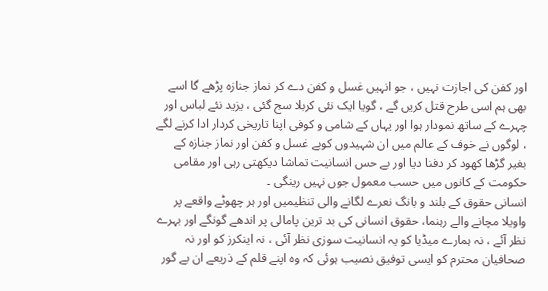اور کفن کی اجازت نہیں ، جو انہیں غسل و کفن دے کر نماز جنازہ پڑھے گا اسے بھی ہم اسی طرح قتل کریں گے ، گویا ایک نئی کربلا سج گئی ، یزید نئے لباس اور چہرے کے ساتھ نمودار ہوا اور یہاں کے شامی و کوفی اپنا تاریخی کردار ادا کرنے لگے ، لوگوں نے خوف کے عالم میں ان شہیدوں کوبے غسل و کفن اور نماز جنازہ کے بغیر گڑھا کھود کر دفنا دیا اور بے حس انسانیت تماشا دیکھتی رہی اور مقامی حکومت کے کانوں میں حسب معمول جوں نہیں رینگی ۔
انسانی حقوق کے بلند و بانگ نعرے لگانے والی تنظیمیں اور ہر چھوٹے واقعے پر واویلا مچانے والے رہنما، حقوق انسانی کی بد ترین پامالی پر اندھے گونگے اور بہرے نظر آئے ، نہ ہمارے میڈیا کو یہ انسانیت سوزی نظر آئی ، نہ اینکرز کو اور نہ صحافیان محترم کو ایسی توفیق نصیب ہوئی کہ وہ اپنے قلم کے ذریعے ان بے گور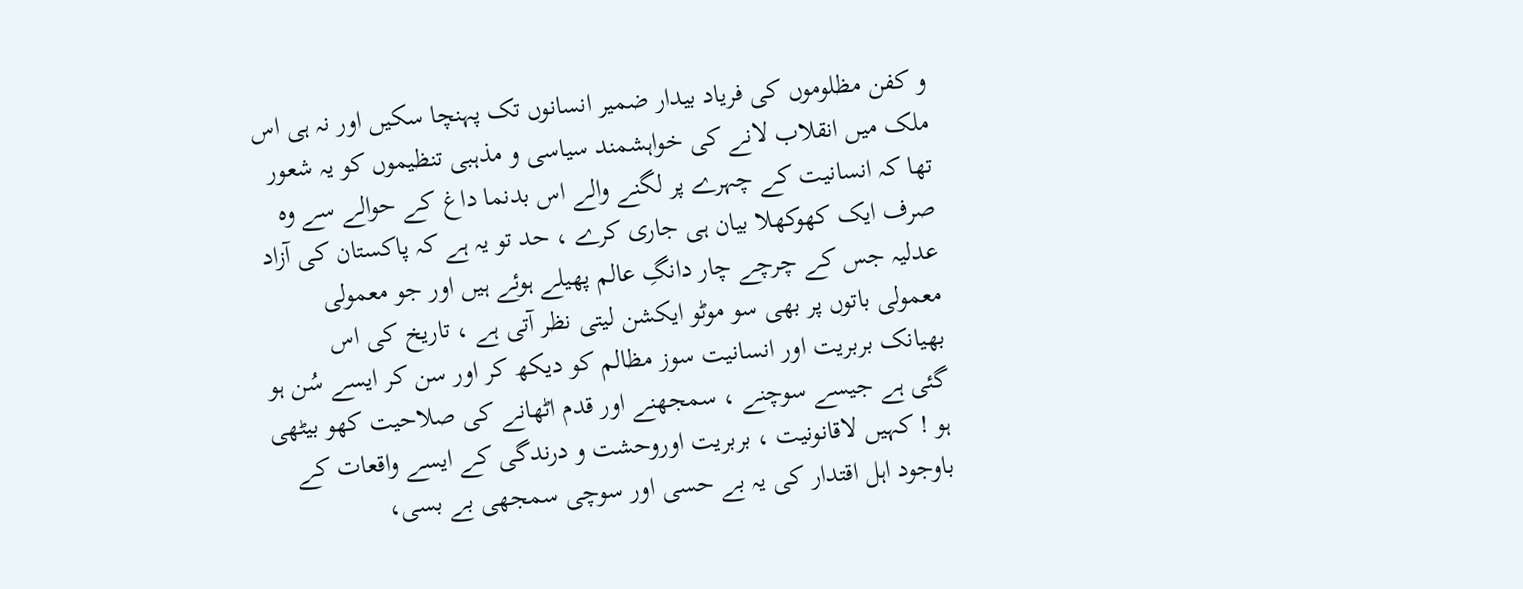و کفن مظلوموں کی فریاد بیدار ضمیر انسانوں تک پہنچا سکیں اور نہ ہی اس ملک میں انقلاب لانے کی خواہشمند سیاسی و مذہبی تنظیموں کو یہ شعور تھا کہ انسانیت کے چہرے پر لگنے والے اس بدنما داغ کے حوالے سے وہ صرف ایک کھوکھلا بیان ہی جاری کرے ، حد تو یہ ہے کہ پاکستان کی آزاد عدلیہ جس کے چرچے چار دانگِ عالم پھیلے ہوئے ہیں اور جو معمولی معمولی باتوں پر بھی سو موٹو ایکشن لیتی نظر آتی ہے ، تاریخ کی اس بھیانک بربریت اور انسانیت سوز مظالم کو دیکھ کر اور سن کر ایسے سُن ہو گئی ہے جیسے سوچنے ، سمجھنے اور قدم اٹھانے کی صلاحیت کھو بیٹھی ہو ! کہیں لاقانونیت ، بربریت اوروحشت و درندگی کے ایسے واقعات کے باوجود اہل اقتدار کی یہ بے حسی اور سوچی سمجھی بے بسی،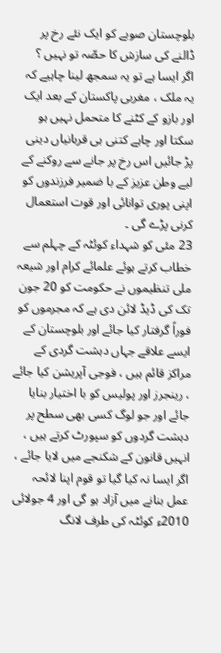بلوچستان صوبے کو ایک نئے رخ پر ڈالنے کی سازش کا حصّہ تو نہیں ؟
اگر ایسا ہے تو یہ سمجھ لینا چاہیے کہ یہ ملک ، مغربی پاکستان کے بعد ایک اور بازو کے کٹنے کا متحمل نہیں ہو سکتا اور چاہے کتنی ہی قربانیاں دینی پڑ جائیں اس رخ پر جانے سے روکنے کے لیے وطن عزیز کے با ضمیر فرزندوں کو اپنی پوری توانائی اور قوت استعمال کرنی پڑے گی ۔
23 مئی کو شہداء کوئٹہ کے چہلم سے خطاب کرتے ہوئے علمائے کرام اور شیعہ ملی تنظیموں نے حکومت کو 20 جون تک کی ڈیڈ لائن دی ہے کہ مجرموں کو فوراً گرفتار کیا جائے اور بلوچستان کے ایسے علاقے جہاں دہشت گردی کے مراکز قائم ہیں ، فوجی آپریشن کیا جائے ، رینجرز اور پولیس کو با اختیار بنایا جائے اور جو لوگ کسی بھی سطح پر دہشت گردوں کو سپورٹ کرتے ہیں ، انہیں قانون کے شکنجے میں لایا جائے ، اگر ایسا نہ کیا گیا تو قوم اپنا لائحہ عمل بنانے میں آزاد ہو گی اور 4 جولائی 2010ء کوئٹہ کی طرف لانگ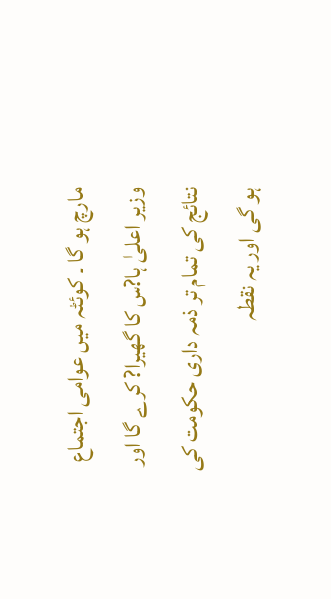مارچ ہو گا ۔ کوئٹہ میں عوامی اجتماع وزیر اعلیٰ ہا?س کا گھیرا? کرے گا اور نتائج کی تمام تر ذمہ داری حکومت کی ہو گی اور یہ نقطہ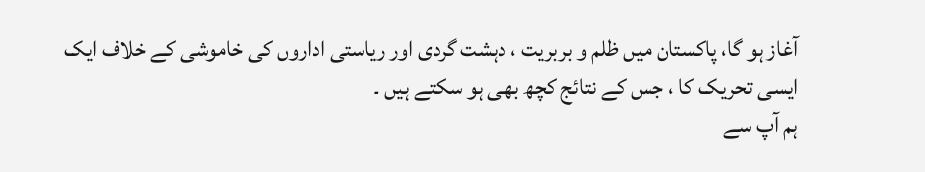آغاز ہو گا، پاکستان میں ظلم و بربریت ، دہشت گردی اور ریاستی اداروں کی خاموشی کے خلاف ایک ایسی تحریک کا ، جس کے نتائج کچھ بھی ہو سکتے ہیں ۔
ہم آپ سے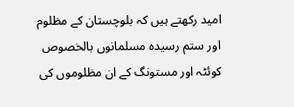امید رکھتے ہیں کہ بلوچستان کے مظلوم اور ستم رسیدہ مسلمانوں بالخصوص کوئٹہ اور مستونگ کے ان مظلوموں کی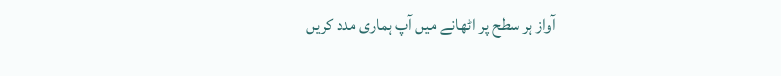آواز ہر سطح پر اٹھانے میں آپ ہماری مدد کریں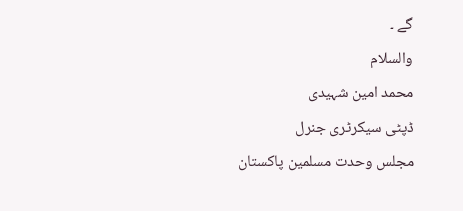گے ۔
والسلام
محمد امین شہیدی
ڈپٹی سیکرٹری جنرل
مجلس وحدت مسلمین پاکستان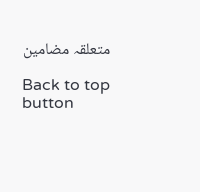متعلقہ مضامین

Back to top button